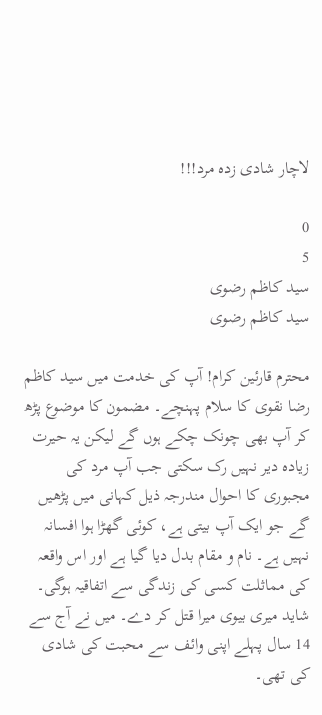لاچار شادی زدہ مرد!!!

0
5
سید کاظم رضوی
سید کاظم رضوی

محترم قارئین کرام! آپ کی خدمت میں سید کاظم رضا نقوی کا سلام پہنچے۔ مضمون کا موضوع پڑھ کر آپ بھی چونک چکے ہوں گے لیکن یہ حیرت زیادہ دیر نہیں رک سکتی جب آپ مرد کی مجبوری کا احوال مندرجہ ذیل کہانی میں پڑھیں گے جو ایک آپ بیتی ہے، کوئی گھڑا ہوا افسانہ نہیں ہے۔ نام و مقام بدل دیا گیا ہے اور اس واقعہ کی مماثلت کسی کی زندگی سے اتفاقیہ ہوگی۔
شاید میری بیوی میرا قتل کر دے۔ میں نے آج سے 14 سال پہلے اپنی وائف سے محبت کی شادی کی تھی۔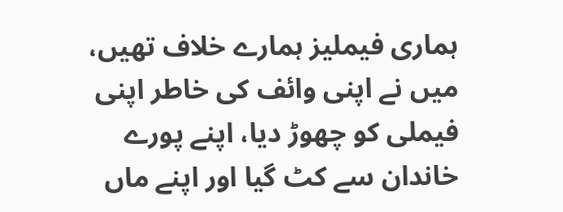ہماری فیملیز ہمارے خلاف تھیں، میں نے اپنی وائف کی خاطر اپنی فیملی کو چھوڑ دیا، اپنے پورے خاندان سے کٹ گیا اور اپنے ماں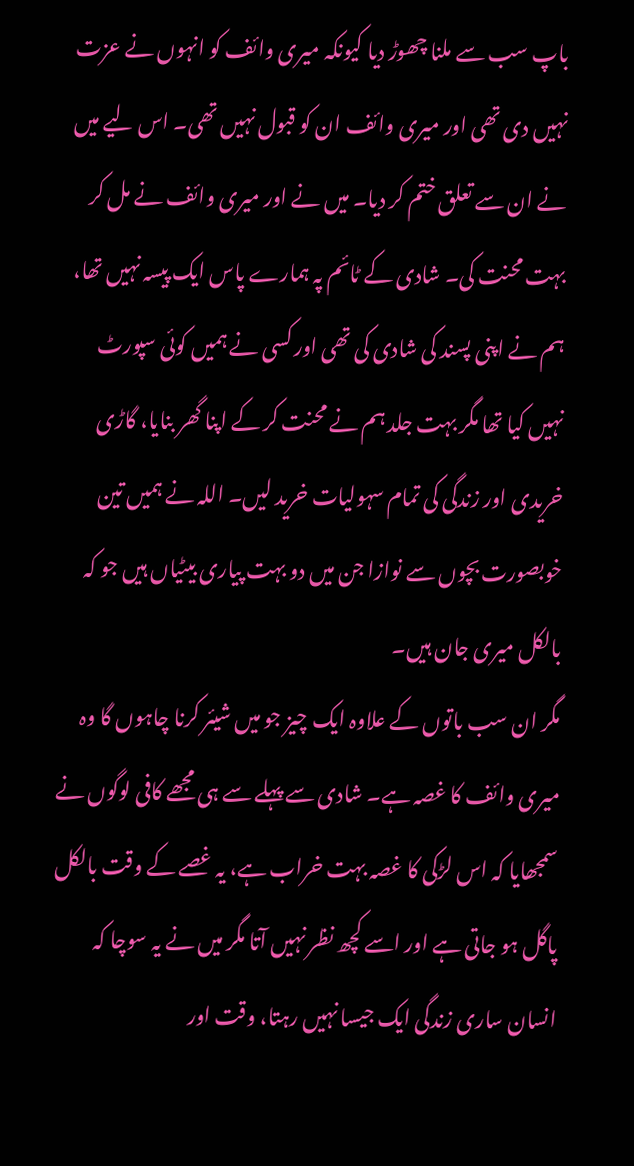باپ سب سے ملنا چھوڑ دیا کیونکہ میری وائف کو انہوں نے عزت نہیں دی تھی اور میری وائف ان کو قبول نہیں تھی۔ اس لیے میں نے ان سے تعلق ختم کر دیا۔ میں نے اور میری وائف نے مل کر بہت محنت کی۔ شادی کے ٹائم پہ ہمارے پاس ایک پیسہ نہیں تھا، ہم نے اپنی پسند کی شادی کی تھی اور کسی نے ہمیں کوئی سپورٹ نہیں کیا تھا مگر بہت جلد ہم نے محنت کر کے اپنا گھر بنایا، گاڑی خریدی اور زندگی کی تمام سہولیات خرید لیں۔ اللہ نے ہمیں تین خوبصورت بچوں سے نوازا جن میں دو بہت پیاری بیٹیاں ہیں جو کہ بالکل میری جان ہیں۔
مگر ان سب باتوں کے علاوہ ایک چیز جو میں شیئر کرنا چاہوں گا وہ میری وائف کا غصہ ہے۔ شادی سے پہلے سے ہی مجھے کافی لوگوں نے سمجھایا کہ اس لڑکی کا غصہ بہت خراب ہے، یہ غصے کے وقت بالکل پاگل ہو جاتی ہے اور اسے کچھ نظر نہیں آتا مگر میں نے یہ سوچا کہ انسان ساری زندگی ایک جیسا نہیں رہتا، وقت اور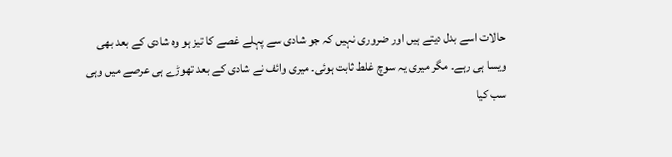حالات اسے بدل دیتے ہیں اور ضروری نہیں کہ جو شادی سے پہلے غصے کا تیز ہو وہ شادی کے بعد بھی ویسا ہی رہے۔ مگر میری یہ سوچ غلط ثابت ہوئی۔ میری وائف نے شادی کے بعد تھوڑے ہی عرصے میں وہی سب کیا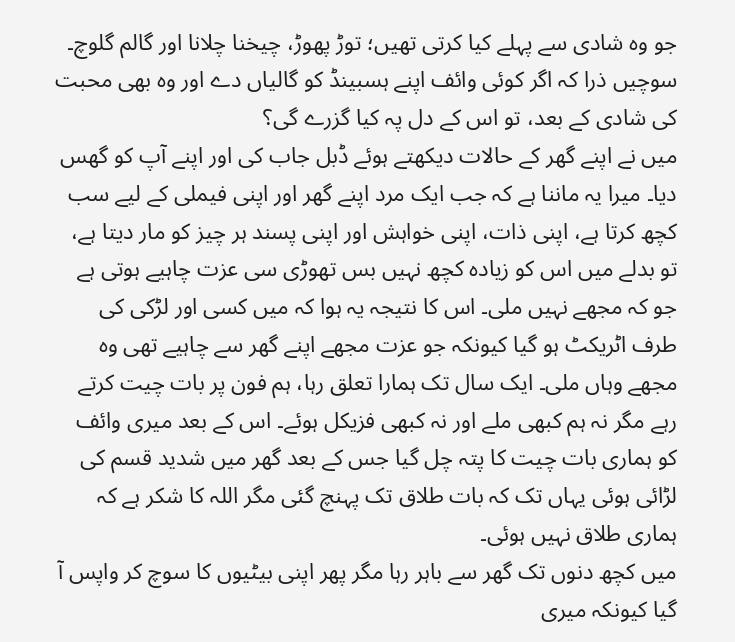جو وہ شادی سے پہلے کیا کرتی تھیں؛ توڑ پھوڑ، چیخنا چلانا اور گالم گلوچ۔ سوچیں ذرا کہ اگر کوئی وائف اپنے ہسبینڈ کو گالیاں دے اور وہ بھی محبت کی شادی کے بعد، تو اس کے دل پہ کیا گزرے گی؟
میں نے اپنے گھر کے حالات دیکھتے ہوئے ڈبل جاب کی اور اپنے آپ کو گھس دیا۔ میرا یہ ماننا ہے کہ جب ایک مرد اپنے گھر اور اپنی فیملی کے لیے سب کچھ کرتا ہے، اپنی ذات، اپنی خواہش اور اپنی پسند ہر چیز کو مار دیتا ہے، تو بدلے میں اس کو زیادہ کچھ نہیں بس تھوڑی سی عزت چاہیے ہوتی ہے جو کہ مجھے نہیں ملی۔ اس کا نتیجہ یہ ہوا کہ میں کسی اور لڑکی کی طرف اٹریکٹ ہو گیا کیونکہ جو عزت مجھے اپنے گھر سے چاہیے تھی وہ مجھے وہاں ملی۔ ایک سال تک ہمارا تعلق رہا، ہم فون پر بات چیت کرتے رہے مگر نہ ہم کبھی ملے اور نہ کبھی فزیکل ہوئے۔ اس کے بعد میری وائف کو ہماری بات چیت کا پتہ چل گیا جس کے بعد گھر میں شدید قسم کی لڑائی ہوئی یہاں تک کہ بات طلاق تک پہنچ گئی مگر اللہ کا شکر ہے کہ ہماری طلاق نہیں ہوئی۔
میں کچھ دنوں تک گھر سے باہر رہا مگر پھر اپنی بیٹیوں کا سوچ کر واپس آ گیا کیونکہ میری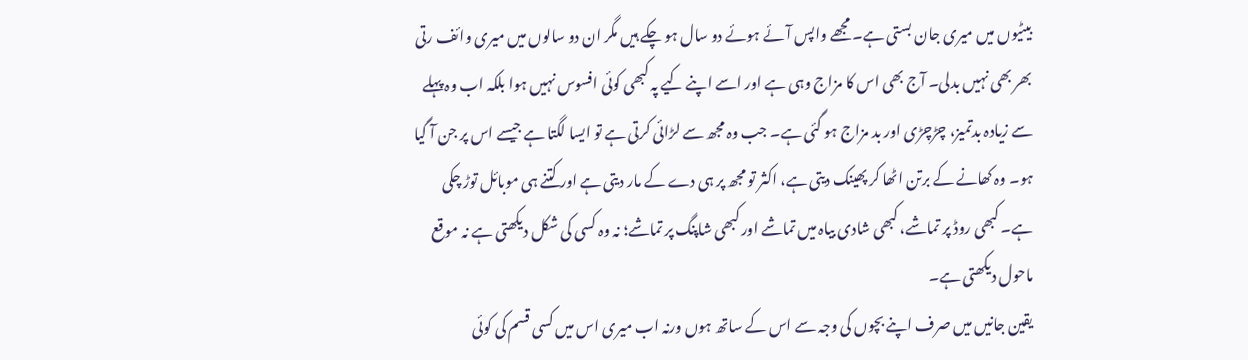بیٹیوں میں میری جان بستی ہے۔ مجھے واپس آئے ہوئے دو سال ہو چکے ہیں مگر ان دو سالوں میں میری وائف رتی بھر بھی نہیں بدلی۔ آج بھی اس کا مزاج وہی ہے اور اسے اپنے کیے پہ کبھی کوئی افسوس نہیں ہوا بلکہ اب وہ پہلے سے زیادہ بدتمیز، چڑچڑی اور بد مزاج ہو گئی ہے۔ جب وہ مجھ سے لڑائی کرتی ہے تو ایسا لگتا ہے جیسے اس پر جن آ گیا ہو۔ وہ کھانے کے برتن اٹھا کر پھینک دیتی ہے، اکثر تو مجھ پر ہی دے کے مار دیتی ہے اور کتنے ہی موبائل توڑ چکی ہے۔ کبھی روڈ پر تماشے، کبھی شادی بیاہ میں تماشے اور کبھی شاپنگ پر تماشے؛ نہ وہ کسی کی شکل دیکھتی ہے نہ موقع ماحول دیکھتی ہے۔
یقین جانیں میں صرف اپنے بچوں کی وجہ سے اس کے ساتھ ہوں ورنہ اب میری اس میں کسی قسم کی کوئی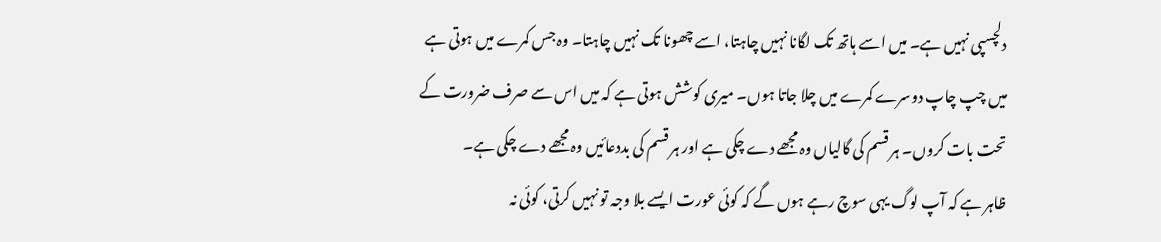دلچسپی نہیں ہے۔ میں اسے ہاتھ تک لگانا نہیں چاہتا، اسے چھونا تک نہیں چاہتا۔ وہ جس کمرے میں ہوتی ہے میں چپ چاپ دوسرے کمرے میں چلا جاتا ہوں۔ میری کوشش ہوتی ہے کہ میں اس سے صرف ضرورت کے تحت بات کروں۔ ہر قسم کی گالیاں وہ مجھے دے چکی ہے اور ہر قسم کی بددعائیں وہ مجھے دے چکی ہے۔
ظاہر ہے کہ آپ لوگ یہی سوچ رہے ہوں گے کہ کوئی عورت ایسے بلا وجہ تو نہیں کرتی، کوئی نہ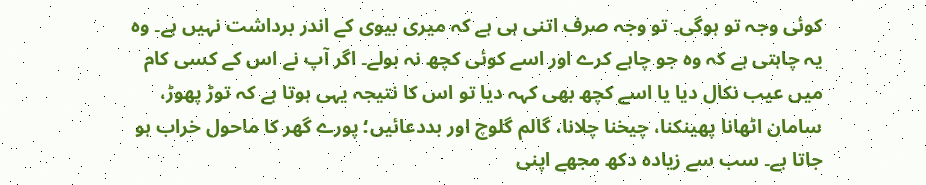کوئی وجہ تو ہوگی۔ تو وجہ صرف اتنی ہی ہے کہ میری بیوی کے اندر برداشت نہیں ہے۔ وہ یہ چاہتی ہے کہ وہ جو چاہے کرے اور اسے کوئی کچھ نہ بولے۔ اگر آپ نے اس کے کسی کام میں عیب نکال دیا یا اسے کچھ بھی کہہ دیا تو اس کا نتیجہ یہی ہوتا ہے کہ توڑ پھوڑ، سامان اٹھانا پھینکنا، چیخنا چلانا، گالم گلوچ اور بددعائیں؛ پورے گھر کا ماحول خراب ہو جاتا ہے۔ سب سے زیادہ دکھ مجھے اپنی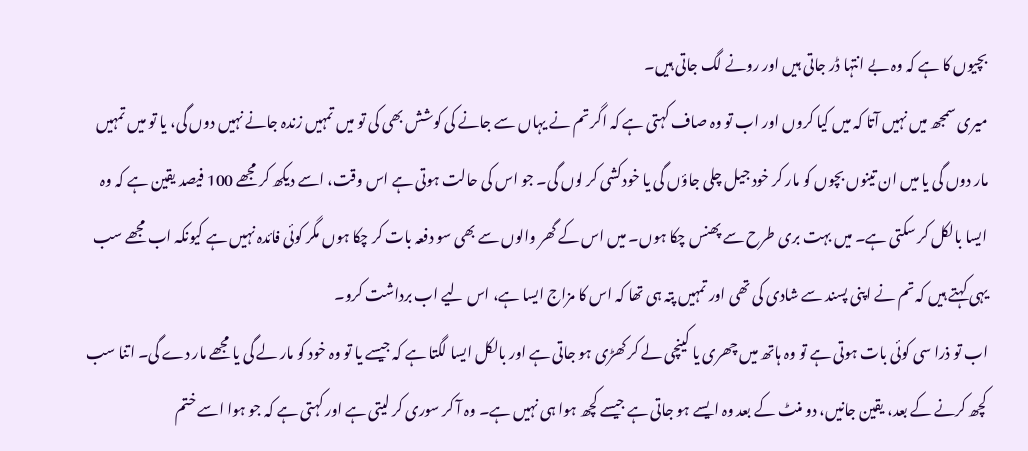بچیوں کا ہے کہ وہ بے انتہا ڈر جاتی ہیں اور رونے لگ جاتی ہیں۔
میری سمجھ میں نہیں آتا کہ میں کیا کروں اور اب تو وہ صاف کہتی ہے کہ اگر تم نے یہاں سے جانے کی کوشش بھی کی تو میں تمہیں زندہ جانے نہیں دوں گی، یا تو میں تمہیں مار دوں گی یا میں ان تینوں بچوں کو مار کر خود جیل چلی جاؤں گی یا خودکشی کر لوں گی۔ جو اس کی حالت ہوتی ہے اس وقت، اسے دیکھ کر مجھے 100 فیصد یقین ہے کہ وہ ایسا بالکل کر سکتی ہے۔ میں بہت بری طرح سے پھنس چکا ہوں۔ میں اس کے گھر والوں سے بھی سو دفعہ بات کر چکا ہوں مگر کوئی فائدہ نہیں ہے کیونکہ اب مجھے سب یہی کہتے ہیں کہ تم نے اپنی پسند سے شادی کی تھی اور تمہیں پتہ ہی تھا کہ اس کا مزاج ایسا ہے، اس لیے اب برداشت کرو۔
اب تو ذرا سی کوئی بات ہوتی ہے تو وہ ہاتھ میں چھری یا کینچی لے کر کھڑی ہو جاتی ہے اور بالکل ایسا لگتا ہے کہ جیسے یا تو وہ خود کو مار لے گی یا مجھے مار دے گی۔ اتنا سب کچھ کرنے کے بعد، یقین جانیں، دو منٹ کے بعد وہ ایسے ہو جاتی ہے جیسے کچھ ہوا ہی نہیں ہے۔ وہ آ کر سوری کر لیتی ہے اور کہتی ہے کہ جو ہوا اسے ختم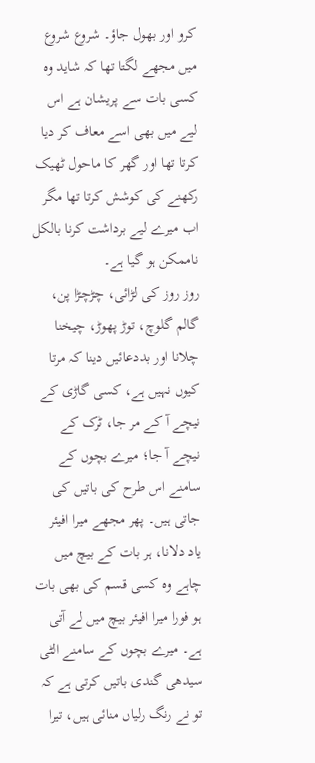کرو اور بھول جاؤ۔ شروع شروع میں مجھے لگتا تھا کہ شاید وہ کسی بات سے پریشان ہے اس لیے میں بھی اسے معاف کر دیا کرتا تھا اور گھر کا ماحول ٹھیک رکھنے کی کوشش کرتا تھا مگر اب میرے لیے برداشت کرنا بالکل ناممکن ہو گیا ہے۔
روز روز کی لڑائی، چڑچڑا پن، گالم گلوچ، توڑ پھوڑ، چیخنا چلانا اور بددعائیں دینا کہ مرتا کیوں نہیں ہے، کسی گاڑی کے نیچے آ کے مر جا، ٹرک کے نیچے آ جا؛ میرے بچوں کے سامنے اس طرح کی باتیں کی جاتی ہیں۔ پھر مجھے میرا افیئر یاد دلانا، ہر بات کے بیچ میں چاہے وہ کسی قسم کی بھی بات ہو فورا میرا افیئر بیچ میں لے آتی ہے۔ میرے بچوں کے سامنے الٹی سیدھی گندی باتیں کرتی ہے کہ تو نے رنگ رلیاں منائی ہیں، تیرا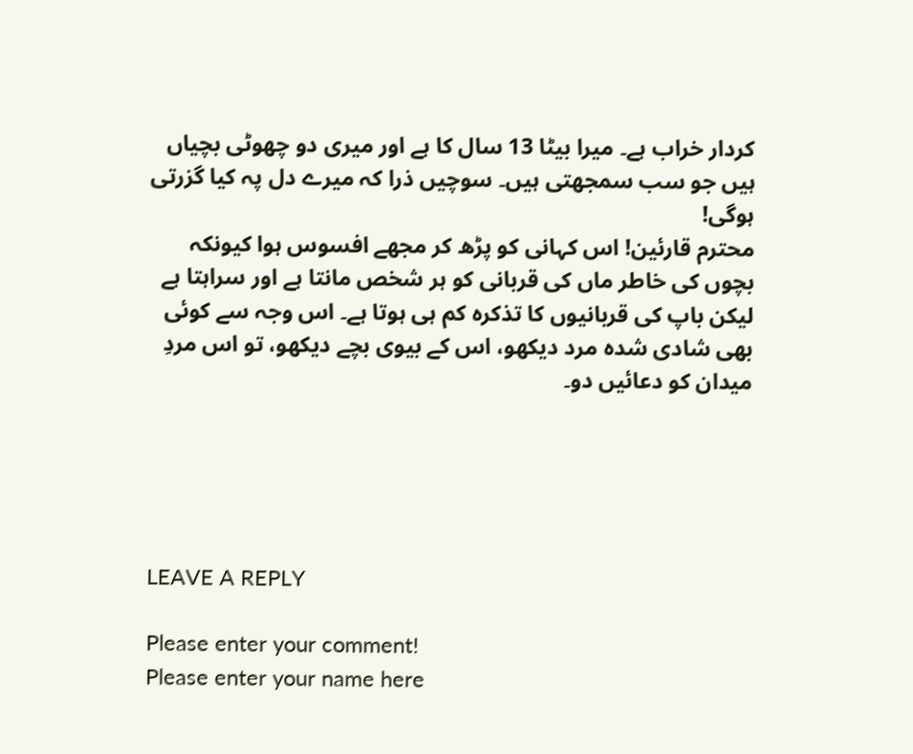کردار خراب ہے۔ میرا بیٹا 13 سال کا ہے اور میری دو چھوٹی بچیاں ہیں جو سب سمجھتی ہیں۔ سوچیں ذرا کہ میرے دل پہ کیا گزرتی ہوگی!
محترم قارئین! اس کہانی کو پڑھ کر مجھے افسوس ہوا کیونکہ بچوں کی خاطر ماں کی قربانی کو ہر شخص مانتا ہے اور سراہتا ہے لیکن باپ کی قربانیوں کا تذکرہ کم ہی ہوتا ہے۔ اس وجہ سے کوئی بھی شادی شدہ مرد دیکھو، اس کے بیوی بچے دیکھو، تو اس مردِ میدان کو دعائیں دو۔





LEAVE A REPLY

Please enter your comment!
Please enter your name here